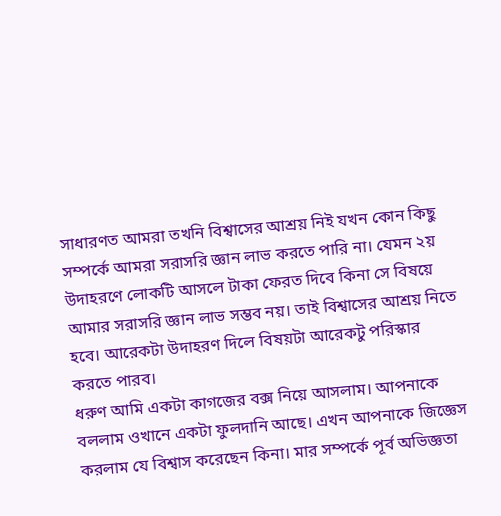সাধারণত আমরা তখনি বিশ্বাসের আশ্রয় নিই যখন কোন কিছু সম্পর্কে আমরা সরাসরি জ্ঞান লাভ করতে পারি না। যেমন ২য় উদাহরণে লোকটি আসলে টাকা ফেরত দিবে কিনা সে বিষয়ে আমার সরাসরি জ্ঞান লাভ সম্ভব নয়। তাই বিশ্বাসের আশ্রয় নিতে হবে। আরেকটা উদাহরণ দিলে বিষয়টা আরেকটু পরিস্কার করতে পারব।
ধরুণ আমি একটা কাগজের বক্স নিয়ে আসলাম। আপনাকে বললাম ওখানে একটা ফুলদানি আছে। এখন আপনাকে জিজ্ঞেস করলাম যে বিশ্বাস করেছেন কিনা। মার সম্পর্কে পূর্ব অভিজ্ঞতা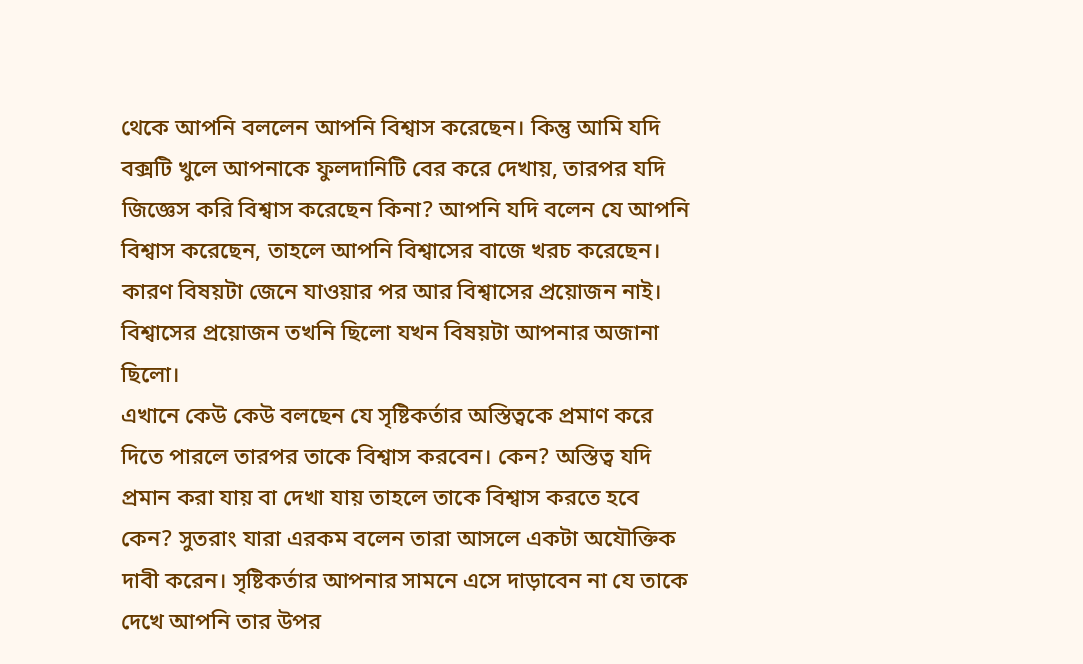থেকে আপনি বললেন আপনি বিশ্বাস করেছেন। কিন্তু আমি যদি বক্সটি খুলে আপনাকে ফুলদানিটি বের করে দেখায়, তারপর যদি জিজ্ঞেস করি বিশ্বাস করেছেন কিনা? আপনি যদি বলেন যে আপনি বিশ্বাস করেছেন, তাহলে আপনি বিশ্বাসের বাজে খরচ করেছেন। কারণ বিষয়টা জেনে যাওয়ার পর আর বিশ্বাসের প্রয়োজন নাই। বিশ্বাসের প্রয়োজন তখনি ছিলো যখন বিষয়টা আপনার অজানা ছিলো।
এখানে কেউ কেউ বলছেন যে সৃষ্টিকর্তার অস্তিত্বকে প্রমাণ করে দিতে পারলে তারপর তাকে বিশ্বাস করবেন। কেন? অস্তিত্ব যদি প্রমান করা যায় বা দেখা যায় তাহলে তাকে বিশ্বাস করতে হবে কেন? সুতরাং যারা এরকম বলেন তারা আসলে একটা অযৌক্তিক দাবী করেন। সৃষ্টিকর্তার আপনার সামনে এসে দাড়াবেন না যে তাকে দেখে আপনি তার উপর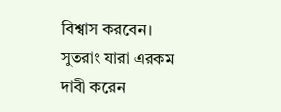বিশ্বাস করবেন। সুতরাং যারা এরকম দাবী করেন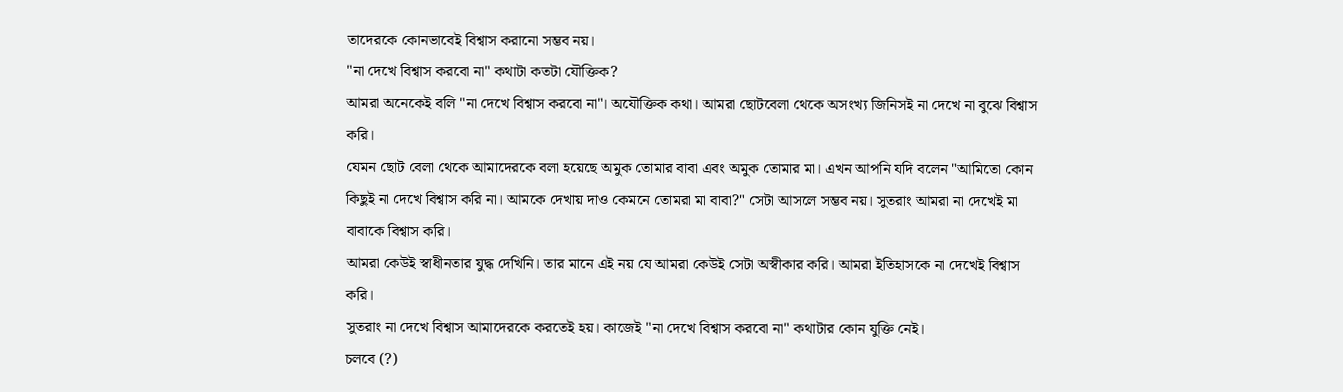তাদেরকে কোনভাবেই বিশ্বাস করানো সম্ভব নয়।
"না দেখে বিশ্বাস করবো না" কথাটা কতটা যৌক্তিক?
আমরা অনেকেই বলি "না দেখে বিশ্বাস করবো না"। অযৌক্তিক কথা। আমরা ছোটবেলা থেকে অসংখ্য জিনিসই না দেখে না বুঝে বিশ্বাস করি।
যেমন ছোট বেলা থেকে আমাদেরকে বলা হয়েছে অমুক তোমার বাবা এবং অমুক তোমার মা। এখন আপনি যদি বলেন "আমিতো কোন কিছুই না দেখে বিশ্বাস করি না। আমকে দেখায় দাও কেমনে তোমরা মা বাবা?" সেটা আসলে সম্ভব নয়। সুতরাং আমরা না দেখেই মা বাবাকে বিশ্বাস করি।
আমরা কেউই স্বাধীনতার যুদ্ধ দেখিনি। তার মানে এই নয় যে আমরা কেউই সেটা অস্বীকার করি। আমরা ইতিহাসকে না দেখেই বিশ্বাস করি।
সুতরাং না দেখে বিশ্বাস আমাদেরকে করতেই হয়। কাজেই "না দেখে বিশ্বাস করবো না" কথাটার কোন যুক্তি নেই।
চলবে (?)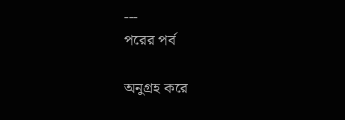---
পরের পর্ব

অনুগ্রহ করে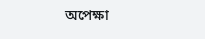অপেক্ষা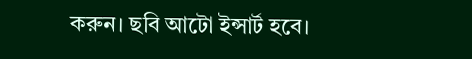করুন। ছবি আটো ইন্সার্ট হবে।